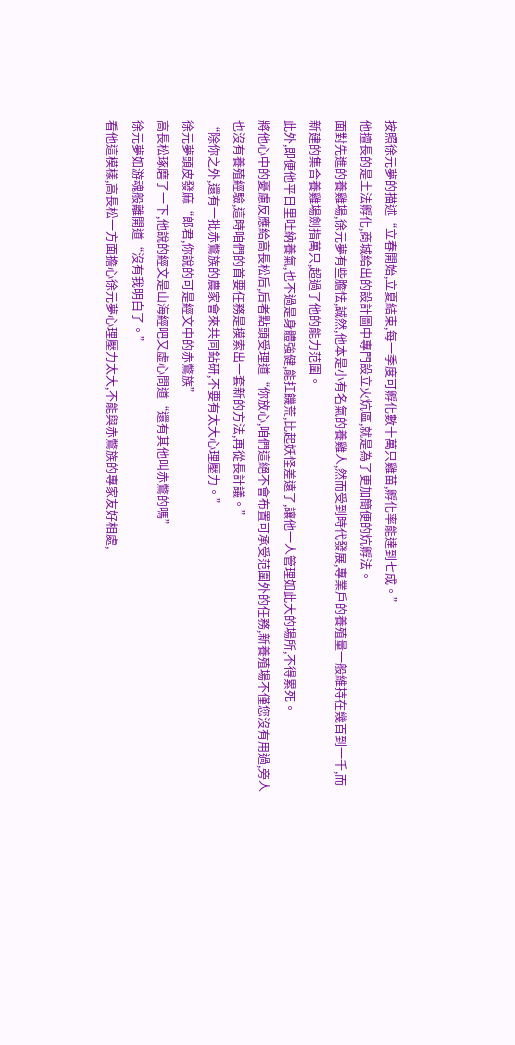按照徐元夢的描述“立春開始,立夏結束,每一季度可孵化數十萬只雞苗,孵化率能達到七成。”
他擅長的是土法孵化,商城給出的設計圖中專門設立火炕區,就是為了更加簡便的炕孵法。
面對先進的養雞場,徐元夢有些膽怯,誠然,他本是小有名氣的養雞人,然而受到時代發展,專業戶的養殖量一般維持在幾百到一千,而新建的集合養雞場劍指萬只,超過了他的能力范圍。
此外,即便他平日里吐納養氣,也不過是身體強健,能扛饑荒,比起妖怪差遠了,讓他一人管理如此大的場所,不得累死。
將他心中的憂慮反應給高長松后,后者點頭受理道“你放心,咱們這絕不會布置可承受范圍外的任務,新養殖場不僅您沒有用過,旁人也沒有養殖經驗,這時咱們的首要任務是摸索出一套新的方法,再從長計議。”
“除你之外,還有一批赤鷩族的農家會來共同鉆研,不要有太大心理壓力。”
徐元夢頭皮發麻“郎君,你說的可是經文中的赤鷩族”
高長松琢磨了一下,他說的經文是山海經吧又虛心問道“還有其他叫赤鷩的嗎”
徐元夢如游魂般離開道“沒有我明白了。”
看他這模樣,高長松一方面擔心徐元夢心理壓力太大,不能與赤鷩族的專家友好相處,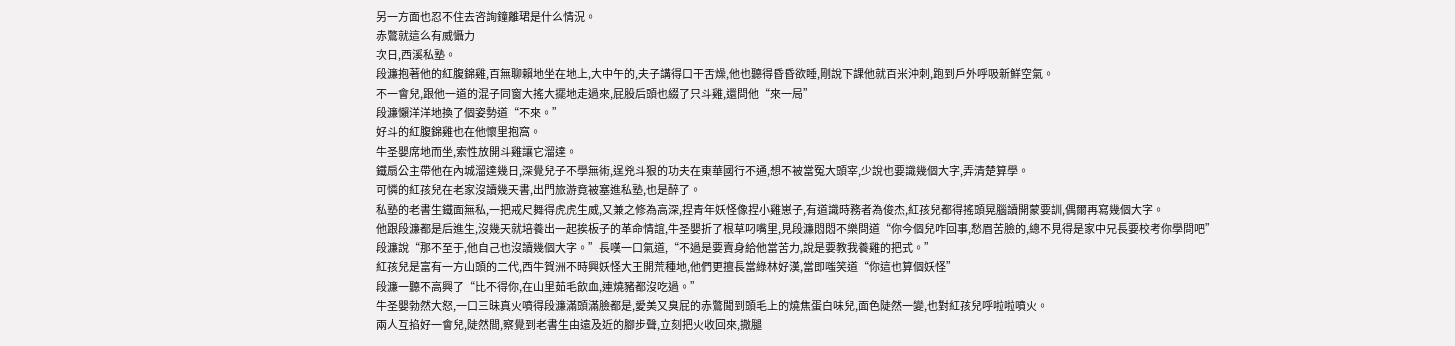另一方面也忍不住去咨詢鐘離珺是什么情況。
赤鷩就這么有威懾力
次日,西溪私塾。
段濂抱著他的紅腹錦雞,百無聊賴地坐在地上,大中午的,夫子講得口干舌燥,他也聽得昏昏欲睡,剛說下課他就百米沖刺,跑到戶外呼吸新鮮空氣。
不一會兒,跟他一道的混子同窗大搖大擺地走過來,屁股后頭也綴了只斗雞,還問他“來一局”
段濂懶洋洋地換了個姿勢道“不來。”
好斗的紅腹錦雞也在他懷里抱窩。
牛圣嬰席地而坐,索性放開斗雞讓它溜達。
鐵扇公主帶他在內城溜達幾日,深覺兒子不學無術,逞兇斗狠的功夫在東華國行不通,想不被當冤大頭宰,少說也要識幾個大字,弄清楚算學。
可憐的紅孩兒在老家沒讀幾天書,出門旅游竟被塞進私塾,也是醉了。
私塾的老書生鐵面無私,一把戒尺舞得虎虎生威,又兼之修為高深,捏青年妖怪像捏小雞崽子,有道識時務者為俊杰,紅孩兒都得搖頭晃腦讀開蒙要訓,偶爾再寫幾個大字。
他跟段濂都是后進生,沒幾天就培養出一起挨板子的革命情誼,牛圣嬰折了根草叼嘴里,見段濂悶悶不樂問道“你今個兒咋回事,愁眉苦臉的,總不見得是家中兄長要校考你學問吧”
段濂說“那不至于,他自己也沒讀幾個大字。”長嘆一口氣道,“不過是要賣身給他當苦力,說是要教我養雞的把式。”
紅孩兒是富有一方山頭的二代,西牛賀洲不時興妖怪大王開荒種地,他們更擅長當綠林好漢,當即嗤笑道“你這也算個妖怪”
段濂一聽不高興了“比不得你,在山里茹毛飲血,連燒豬都沒吃過。”
牛圣嬰勃然大怒,一口三昧真火噴得段濂滿頭滿臉都是,愛美又臭屁的赤鷩聞到頭毛上的燒焦蛋白味兒,面色陡然一變,也對紅孩兒呼啦啦噴火。
兩人互掐好一會兒,陡然間,察覺到老書生由遠及近的腳步聲,立刻把火收回來,撒腿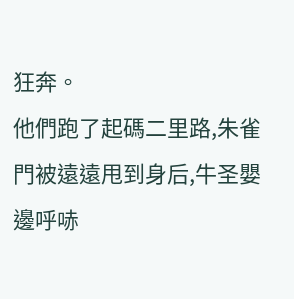狂奔。
他們跑了起碼二里路,朱雀門被遠遠甩到身后,牛圣嬰邊呼哧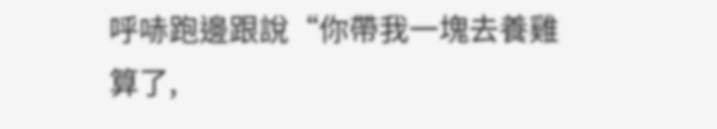呼哧跑邊跟說“你帶我一塊去養雞算了,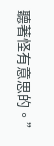聽著怪有意思的。”